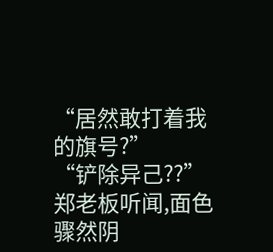“居然敢打着我的旗号?”
“铲除异己??”
郑老板听闻,面色骤然阴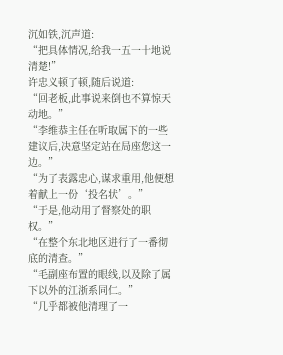沉如铁,沉声道:
“把具体情况,给我一五一十地说清楚!”
许忠义顿了顿,随后说道:
“回老板,此事说来倒也不算惊天动地。”
“李维恭主任在听取属下的一些建议后,决意坚定站在局座您这一边。”
“为了表露忠心,谋求重用,他便想着献上一份‘投名状’。”
“于是,他动用了督察处的职权。”
“在整个东北地区进行了一番彻底的清查。”
“毛副座布置的眼线,以及除了属下以外的江浙系同仁。”
“几乎都被他清理了一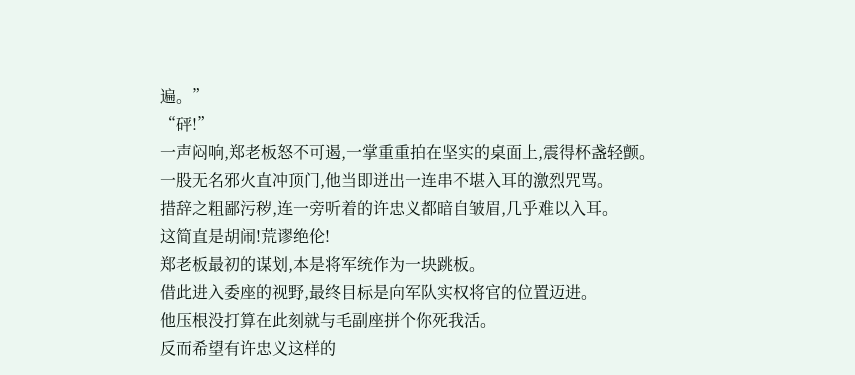遍。”
“砰!”
一声闷响,郑老板怒不可遏,一掌重重拍在坚实的桌面上,震得杯盏轻颤。
一股无名邪火直冲顶门,他当即迸出一连串不堪入耳的激烈咒骂。
措辞之粗鄙污秽,连一旁听着的许忠义都暗自皱眉,几乎难以入耳。
这简直是胡闹!荒谬绝伦!
郑老板最初的谋划,本是将军统作为一块跳板。
借此进入委座的视野,最终目标是向军队实权将官的位置迈进。
他压根没打算在此刻就与毛副座拼个你死我活。
反而希望有许忠义这样的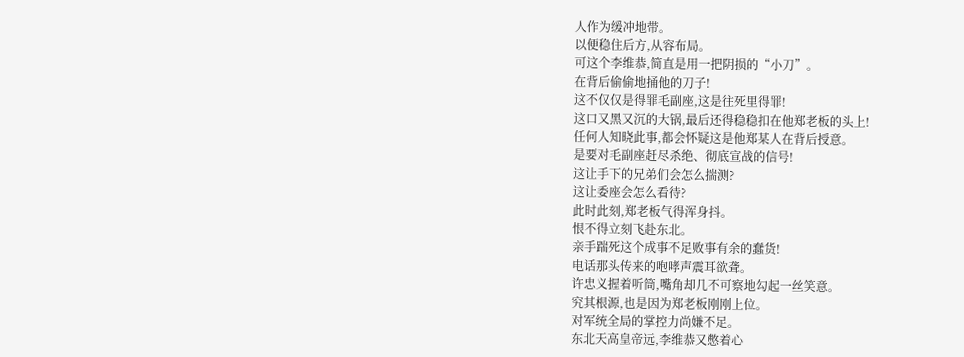人作为缓冲地带。
以便稳住后方,从容布局。
可这个李维恭,简直是用一把阴损的“小刀”。
在背后偷偷地捅他的刀子!
这不仅仅是得罪毛副座,这是往死里得罪!
这口又黑又沉的大锅,最后还得稳稳扣在他郑老板的头上!
任何人知晓此事,都会怀疑这是他郑某人在背后授意。
是要对毛副座赶尽杀绝、彻底宣战的信号!
这让手下的兄弟们会怎么揣测?
这让委座会怎么看待?
此时此刻,郑老板气得浑身抖。
恨不得立刻飞赴东北。
亲手踹死这个成事不足败事有余的蠢货!
电话那头传来的咆哮声震耳欲聋。
许忠义握着听筒,嘴角却几不可察地勾起一丝笑意。
究其根源,也是因为郑老板刚刚上位。
对军统全局的掌控力尚嫌不足。
东北天高皇帝远,李维恭又憋着心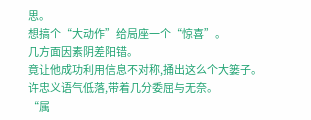思。
想搞个“大动作”给局座一个“惊喜”。
几方面因素阴差阳错。
竟让他成功利用信息不对称,捅出这么个大篓子。
许忠义语气低落,带着几分委屈与无奈。
“属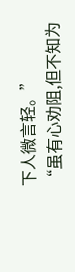下人微言轻。”
“虽有心劝阻,但不知为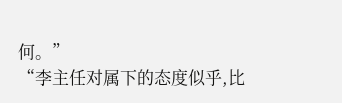何。”
“李主任对属下的态度似乎,比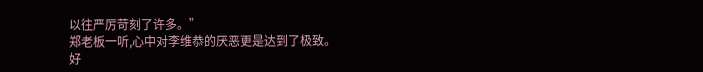以往严厉苛刻了许多。”
郑老板一听,心中对李维恭的厌恶更是达到了极致。
好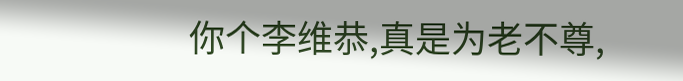你个李维恭,真是为老不尊,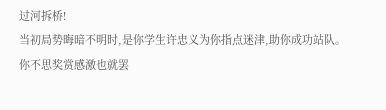过河拆桥!
当初局势晦暗不明时,是你学生许忠义为你指点迷津,助你成功站队。
你不思奖赏感激也就罢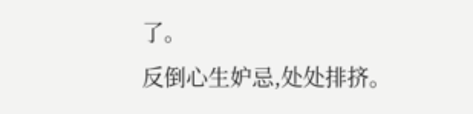了。
反倒心生妒忌,处处排挤。